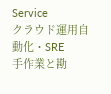Service
クラウド運用自動化・SRE
手作業と勘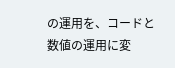の運用を、コードと数値の運用に変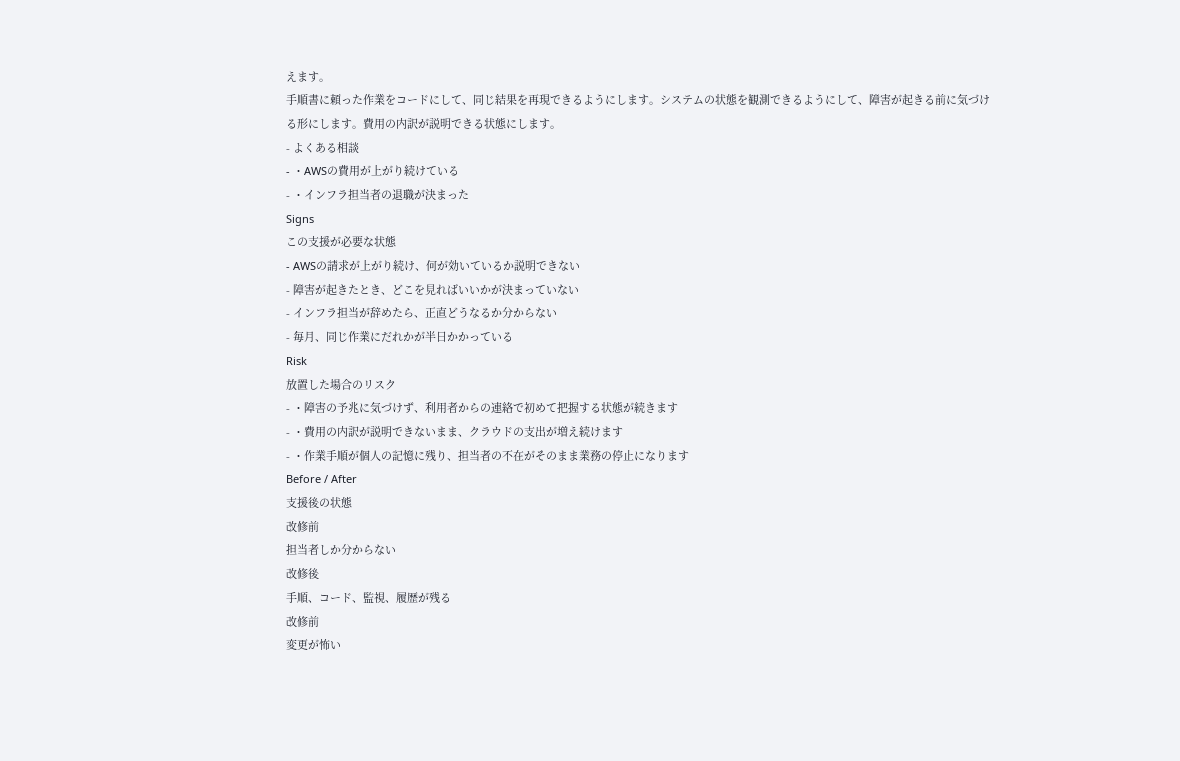えます。
手順書に頼った作業をコードにして、同じ結果を再現できるようにします。システムの状態を観測できるようにして、障害が起きる前に気づける形にします。費用の内訳が説明できる状態にします。
- よくある相談
- ・AWSの費用が上がり続けている
- ・インフラ担当者の退職が決まった
Signs
この支援が必要な状態
- AWSの請求が上がり続け、何が効いているか説明できない
- 障害が起きたとき、どこを見ればいいかが決まっていない
- インフラ担当が辞めたら、正直どうなるか分からない
- 毎月、同じ作業にだれかが半日かかっている
Risk
放置した場合のリスク
- ・障害の予兆に気づけず、利用者からの連絡で初めて把握する状態が続きます
- ・費用の内訳が説明できないまま、クラウドの支出が増え続けます
- ・作業手順が個人の記憶に残り、担当者の不在がそのまま業務の停止になります
Before / After
支援後の状態
改修前
担当者しか分からない
改修後
手順、コード、監視、履歴が残る
改修前
変更が怖い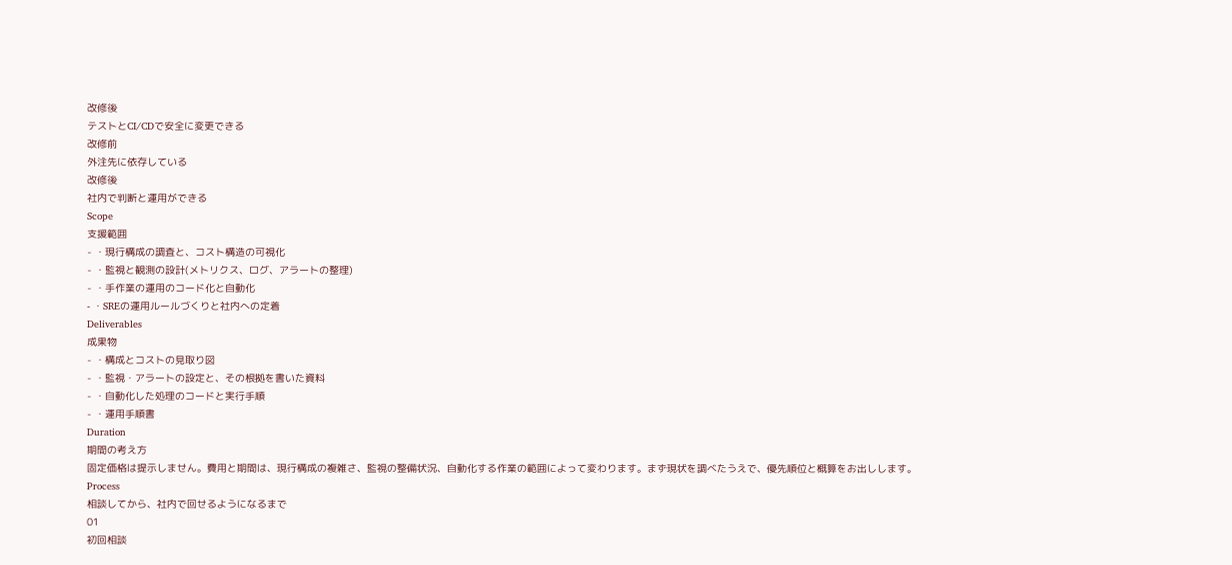改修後
テストとCI/CDで安全に変更できる
改修前
外注先に依存している
改修後
社内で判断と運用ができる
Scope
支援範囲
- ・現行構成の調査と、コスト構造の可視化
- ・監視と観測の設計(メトリクス、ログ、アラートの整理)
- ・手作業の運用のコード化と自動化
- ・SREの運用ルールづくりと社内への定着
Deliverables
成果物
- ・構成とコストの見取り図
- ・監視・アラートの設定と、その根拠を書いた資料
- ・自動化した処理のコードと実行手順
- ・運用手順書
Duration
期間の考え方
固定価格は提示しません。費用と期間は、現行構成の複雑さ、監視の整備状況、自動化する作業の範囲によって変わります。まず現状を調べたうえで、優先順位と概算をお出しします。
Process
相談してから、社内で回せるようになるまで
01
初回相談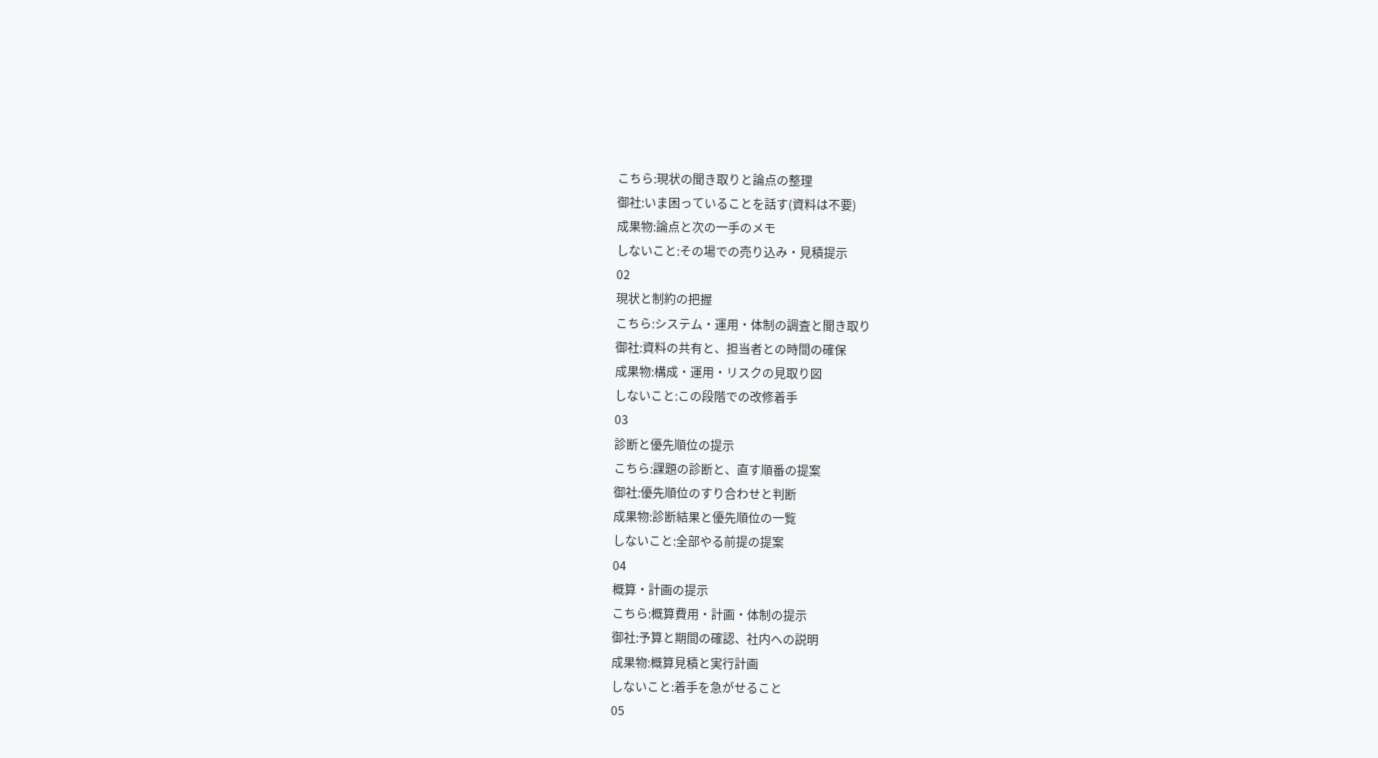こちら:現状の聞き取りと論点の整理
御社:いま困っていることを話す(資料は不要)
成果物:論点と次の一手のメモ
しないこと:その場での売り込み・見積提示
02
現状と制約の把握
こちら:システム・運用・体制の調査と聞き取り
御社:資料の共有と、担当者との時間の確保
成果物:構成・運用・リスクの見取り図
しないこと:この段階での改修着手
03
診断と優先順位の提示
こちら:課題の診断と、直す順番の提案
御社:優先順位のすり合わせと判断
成果物:診断結果と優先順位の一覧
しないこと:全部やる前提の提案
04
概算・計画の提示
こちら:概算費用・計画・体制の提示
御社:予算と期間の確認、社内への説明
成果物:概算見積と実行計画
しないこと:着手を急がせること
05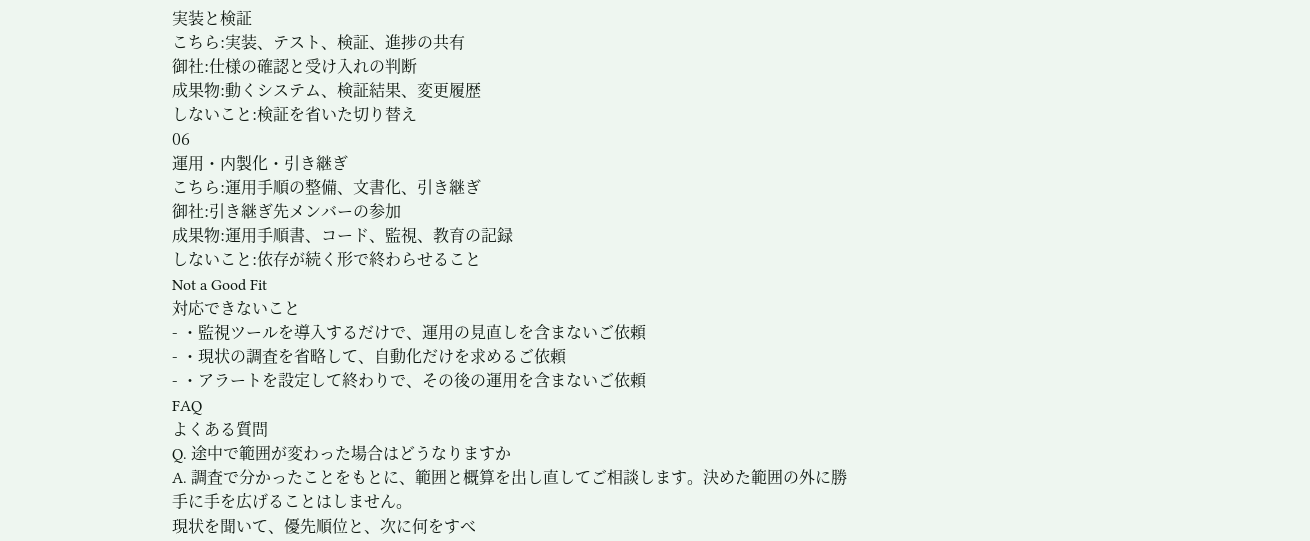実装と検証
こちら:実装、テスト、検証、進捗の共有
御社:仕様の確認と受け入れの判断
成果物:動くシステム、検証結果、変更履歴
しないこと:検証を省いた切り替え
06
運用・内製化・引き継ぎ
こちら:運用手順の整備、文書化、引き継ぎ
御社:引き継ぎ先メンバーの参加
成果物:運用手順書、コード、監視、教育の記録
しないこと:依存が続く形で終わらせること
Not a Good Fit
対応できないこと
- ・監視ツールを導入するだけで、運用の見直しを含まないご依頼
- ・現状の調査を省略して、自動化だけを求めるご依頼
- ・アラートを設定して終わりで、その後の運用を含まないご依頼
FAQ
よくある質問
Q. 途中で範囲が変わった場合はどうなりますか
A. 調査で分かったことをもとに、範囲と概算を出し直してご相談します。決めた範囲の外に勝手に手を広げることはしません。
現状を聞いて、優先順位と、次に何をすべ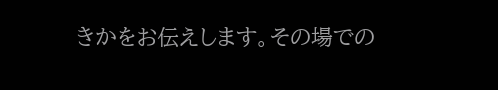きかをお伝えします。その場での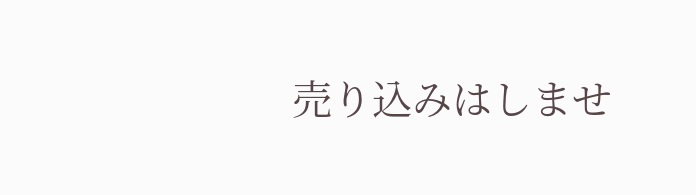売り込みはしませ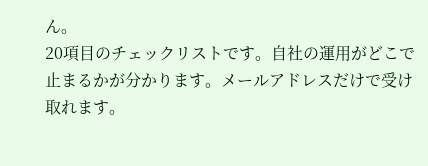ん。
20項目のチェックリストです。自社の運用がどこで止まるかが分かります。メールアドレスだけで受け取れます。